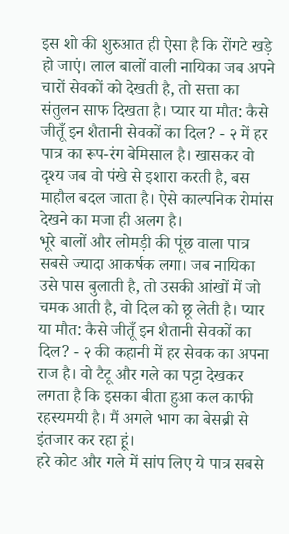इस शो की शुरुआत ही ऐसा है कि रोंगटे खड़े हो जाएं। लाल बालों वाली नायिका जब अपने चारों सेवकों को देखती है, तो सत्ता का संतुलन साफ दिखता है। प्यार या मौत: कैसे जीतूँ इन शैतानी सेवकों का दिल? - २ में हर पात्र का रूप-रंग बेमिसाल है। खासकर वो दृश्य जब वो पंखे से इशारा करती है, बस माहौल बदल जाता है। ऐसे काल्पनिक रोमांस देखने का मजा ही अलग है।
भूरे बालों और लोमड़ी की पूंछ वाला पात्र सबसे ज्यादा आकर्षक लगा। जब नायिका उसे पास बुलाती है, तो उसकी आंखों में जो चमक आती है, वो दिल को छू लेती है। प्यार या मौत: कैसे जीतूँ इन शैतानी सेवकों का दिल? - २ की कहानी में हर सेवक का अपना राज है। वो टैटू और गले का पट्टा देखकर लगता है कि इसका बीता हुआ कल काफी रहस्यमयी है। मैं अगले भाग का बेसब्री से इंतजार कर रहा हूं।
हरे कोट और गले में सांप लिए ये पात्र सबसे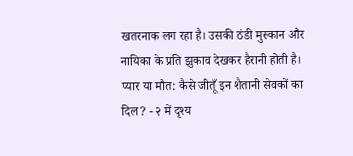खतरनाक लग रहा है। उसकी ठंडी मुस्कान और नायिका के प्रति झुकाव देखकर हैरानी होती है। प्यार या मौत: कैसे जीतूँ इन शैतानी सेवकों का दिल? - २ में दृश्य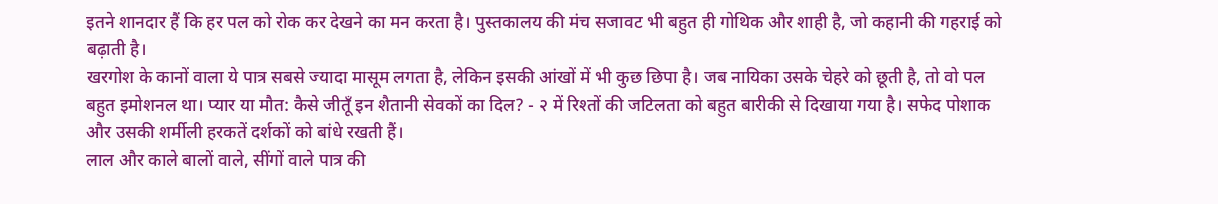इतने शानदार हैं कि हर पल को रोक कर देखने का मन करता है। पुस्तकालय की मंच सजावट भी बहुत ही गोथिक और शाही है, जो कहानी की गहराई को बढ़ाती है।
खरगोश के कानों वाला ये पात्र सबसे ज्यादा मासूम लगता है, लेकिन इसकी आंखों में भी कुछ छिपा है। जब नायिका उसके चेहरे को छूती है, तो वो पल बहुत इमोशनल था। प्यार या मौत: कैसे जीतूँ इन शैतानी सेवकों का दिल? - २ में रिश्तों की जटिलता को बहुत बारीकी से दिखाया गया है। सफेद पोशाक और उसकी शर्मीली हरकतें दर्शकों को बांधे रखती हैं।
लाल और काले बालों वाले, सींगों वाले पात्र की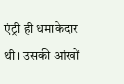एंट्री ही धमाकेदार थी। उसकी आंखों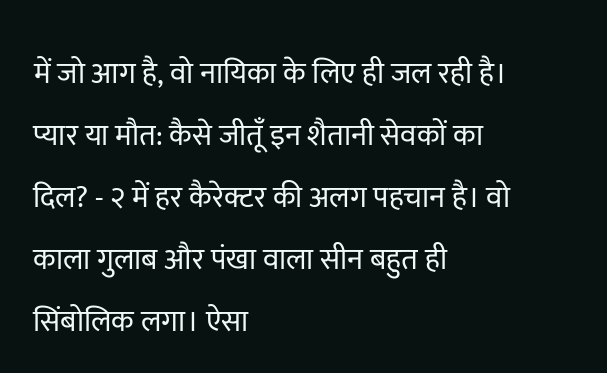में जो आग है, वो नायिका के लिए ही जल रही है। प्यार या मौत: कैसे जीतूँ इन शैतानी सेवकों का दिल? - २ में हर कैरेक्टर की अलग पहचान है। वो काला गुलाब और पंखा वाला सीन बहुत ही सिंबोलिक लगा। ऐसा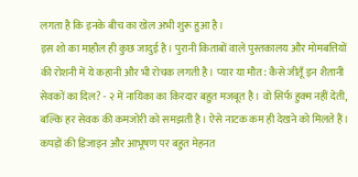लगता है कि इनके बीच का खेल अभी शुरू हुआ है।
इस शो का माहौल ही कुछ जादुई है। पुरानी किताबों वाले पुस्तकालय और मोमबत्तियों की रोशनी में ये कहानी और भी रोचक लगती है। प्यार या मौत: कैसे जीतूँ इन शैतानी सेवकों का दिल? - २ में नायिका का किरदार बहुत मजबूत है। वो सिर्फ हुक्म नहीं देती, बल्कि हर सेवक की कमजोरी को समझती है। ऐसे नाटक कम ही देखने को मिलते हैं।
कपड़ों की डिजाइन और आभूषण पर बहुत मेहनत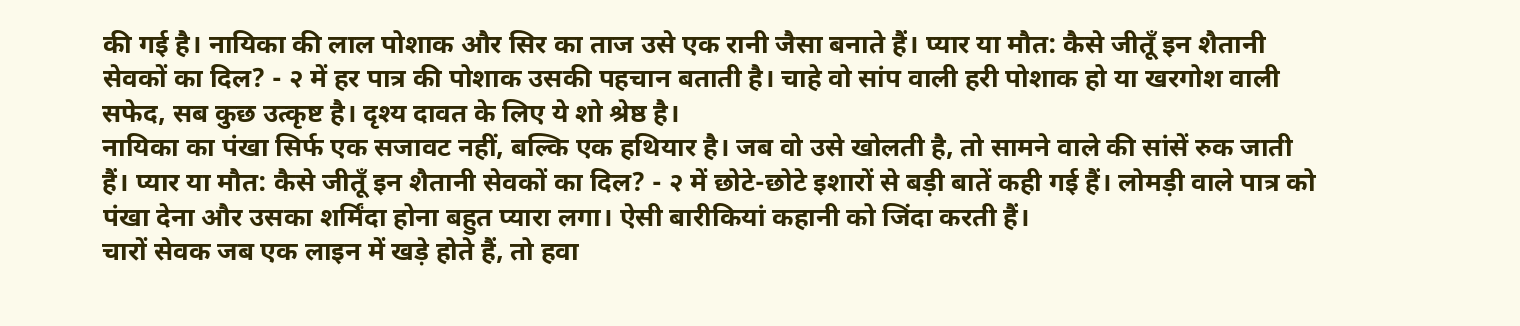की गई है। नायिका की लाल पोशाक और सिर का ताज उसे एक रानी जैसा बनाते हैं। प्यार या मौत: कैसे जीतूँ इन शैतानी सेवकों का दिल? - २ में हर पात्र की पोशाक उसकी पहचान बताती है। चाहे वो सांप वाली हरी पोशाक हो या खरगोश वाली सफेद, सब कुछ उत्कृष्ट है। दृश्य दावत के लिए ये शो श्रेष्ठ है।
नायिका का पंखा सिर्फ एक सजावट नहीं, बल्कि एक हथियार है। जब वो उसे खोलती है, तो सामने वाले की सांसें रुक जाती हैं। प्यार या मौत: कैसे जीतूँ इन शैतानी सेवकों का दिल? - २ में छोटे-छोटे इशारों से बड़ी बातें कही गई हैं। लोमड़ी वाले पात्र को पंखा देना और उसका शर्मिंदा होना बहुत प्यारा लगा। ऐसी बारीकियां कहानी को जिंदा करती हैं।
चारों सेवक जब एक लाइन में खड़े होते हैं, तो हवा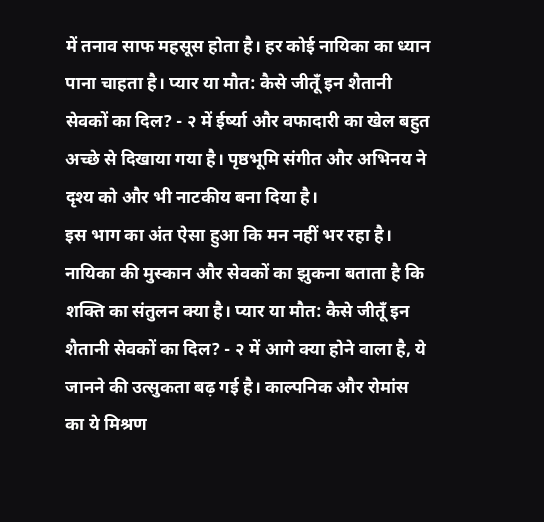में तनाव साफ महसूस होता है। हर कोई नायिका का ध्यान पाना चाहता है। प्यार या मौत: कैसे जीतूँ इन शैतानी सेवकों का दिल? - २ में ईर्ष्या और वफादारी का खेल बहुत अच्छे से दिखाया गया है। पृष्ठभूमि संगीत और अभिनय ने दृश्य को और भी नाटकीय बना दिया है।
इस भाग का अंत ऐसा हुआ कि मन नहीं भर रहा है। नायिका की मुस्कान और सेवकों का झुकना बताता है कि शक्ति का संतुलन क्या है। प्यार या मौत: कैसे जीतूँ इन शैतानी सेवकों का दिल? - २ में आगे क्या होने वाला है, ये जानने की उत्सुकता बढ़ गई है। काल्पनिक और रोमांस का ये मिश्रण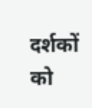दर्शकों को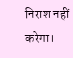निराश नहीं करेगा।